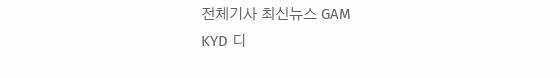전체기사 최신뉴스 GAM
KYD 디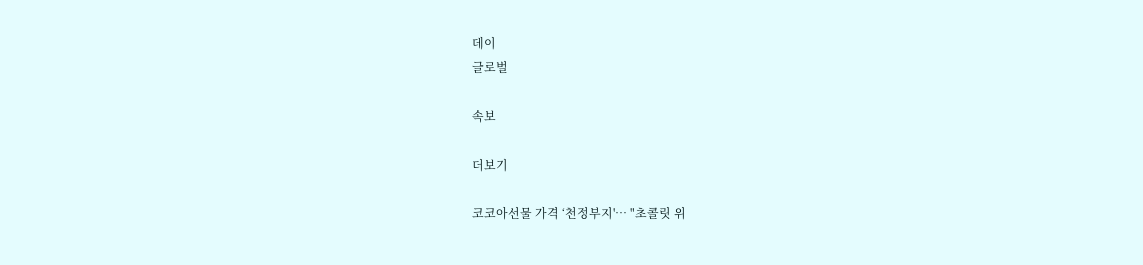데이
글로벌

속보

더보기

코코아선물 가격 ‘천정부지'… "초콜릿 위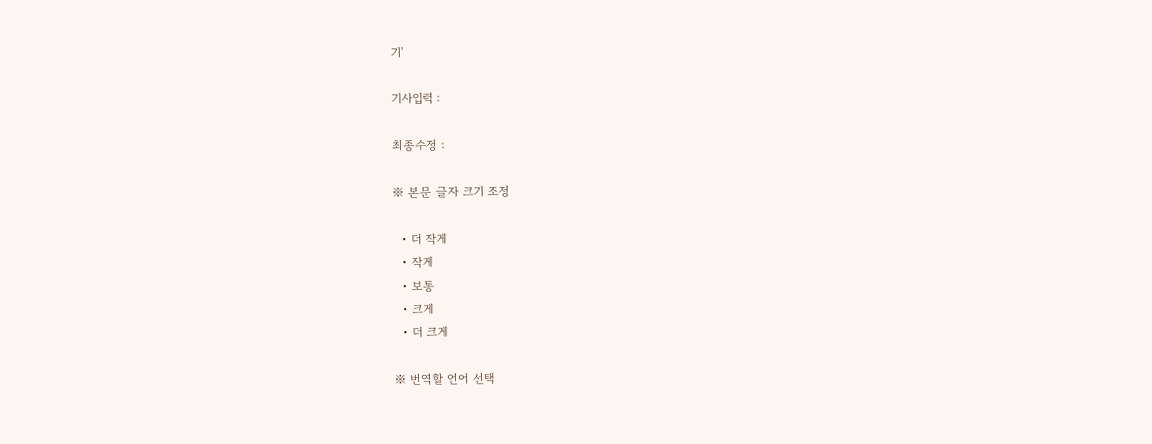기'

기사입력 :

최종수정 :

※ 본문 글자 크기 조정

  • 더 작게
  • 작게
  • 보통
  • 크게
  • 더 크게

※ 번역할 언어 선택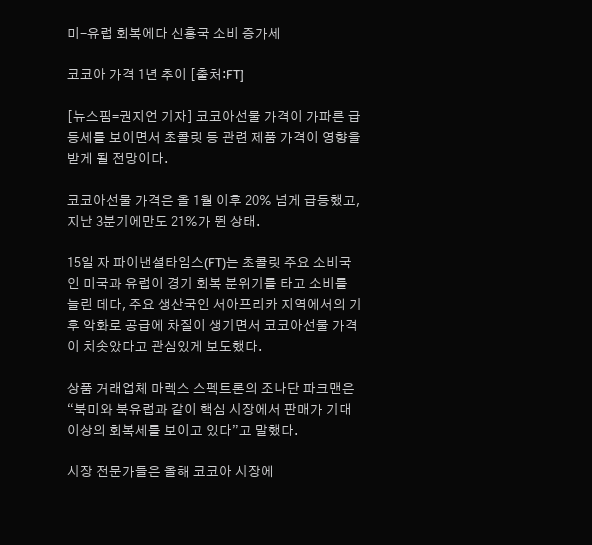미-유럽 회복에다 신흥국 소비 증가세

코코아 가격 1년 추이 [출처:FT]

[뉴스핌=권지언 기자] 코코아선물 가격이 가파른 급등세를 보이면서 초콜릿 등 관련 제품 가격이 영향을 받게 될 전망이다.

코코아선물 가격은 올 1월 이후 20% 넘게 급등했고, 지난 3분기에만도 21%가 뛴 상태.

15일 자 파이낸셜타임스(FT)는 초콜릿 주요 소비국인 미국과 유럽이 경기 회복 분위기를 타고 소비를 늘린 데다, 주요 생산국인 서아프리카 지역에서의 기후 악화로 공급에 차질이 생기면서 코코아선물 가격이 치솟았다고 관심있게 보도했다.

상품 거래업체 마렉스 스펙트론의 조나단 파크맨은 “북미와 북유럽과 같이 핵심 시장에서 판매가 기대 이상의 회복세를 보이고 있다”고 말했다.

시장 전문가들은 올해 코코아 시장에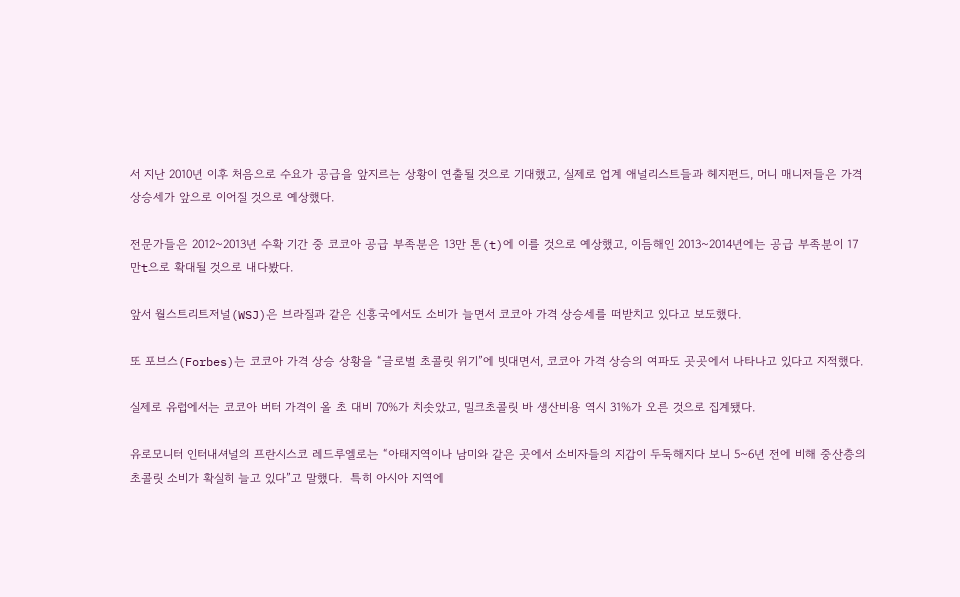서 지난 2010년 이후 처음으로 수요가 공급을 앞지르는 상황이 연출될 것으로 기대했고, 실제로 업계 애널리스트들과 헤지펀드, 머니 매니저들은 가격 상승세가 앞으로 이어질 것으로 예상했다.

전문가들은 2012~2013년 수확 기간 중 코코아 공급 부족분은 13만 톤(t)에 이를 것으로 예상했고, 이듬해인 2013~2014년에는 공급 부족분이 17만t으로 확대될 것으로 내다봤다.

앞서 월스트리트저널(WSJ)은 브라질과 같은 신흥국에서도 소비가 늘면서 코코아 가격 상승세를 떠받치고 있다고 보도했다.

또 포브스(Forbes)는 코코아 가격 상승 상황을 “글로벌 초콜릿 위기”에 빗대면서, 코코아 가격 상승의 여파도 곳곳에서 나타나고 있다고 지적했다.

실제로 유럽에서는 코코아 버터 가격이 올 초 대비 70%가 치솟았고, 밀크초콜릿 바 생산비용 역시 31%가 오른 것으로 집계됐다.

유로모니터 인터내셔널의 프란시스코 레드루엘로는 “아태지역이나 남미와 같은 곳에서 소비자들의 지갑이 두둑해지다 보니 5~6년 전에 비해 중산층의 초콜릿 소비가 확실히 늘고 있다”고 말했다.  특히 아시아 지역에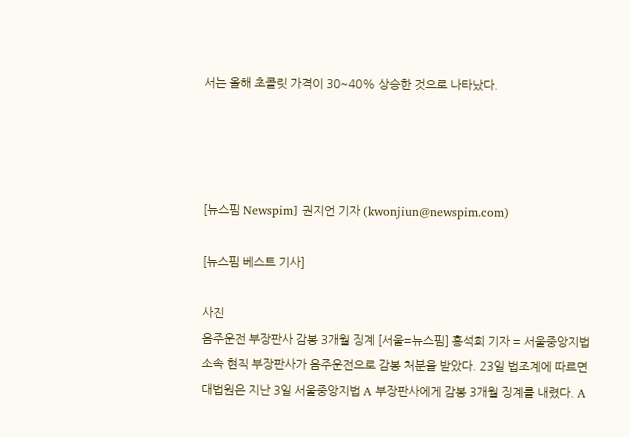서는 올해 초콜릿 가격이 30~40% 상승한 것으로 나타났다.




[뉴스핌 Newspim] 권지언 기자 (kwonjiun@newspim.com)

[뉴스핌 베스트 기사]

사진
음주운전 부장판사 감봉 3개월 징계 [서울=뉴스핌] 홍석희 기자 = 서울중앙지법 소속 현직 부장판사가 음주운전으로 감봉 처분을 받았다. 23일 법조계에 따르면 대법원은 지난 3일 서울중앙지법 A 부장판사에게 감봉 3개월 징계를 내렸다. A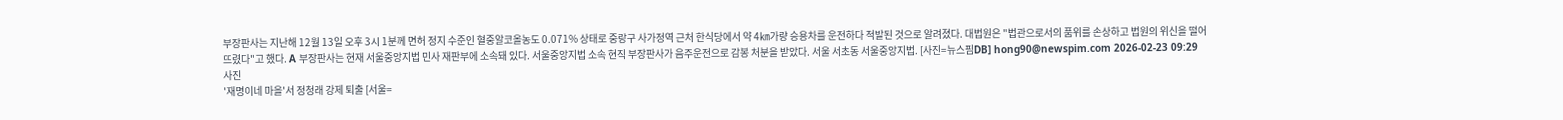부장판사는 지난해 12월 13일 오후 3시 1분께 면허 정지 수준인 혈중알코올농도 0.071% 상태로 중랑구 사가정역 근처 한식당에서 약 4㎞가량 승용차를 운전하다 적발된 것으로 알려졌다. 대법원은 "법관으로서의 품위를 손상하고 법원의 위신을 떨어뜨렸다"고 했다. A 부장판사는 현재 서울중앙지법 민사 재판부에 소속돼 있다. 서울중앙지법 소속 현직 부장판사가 음주운전으로 감봉 처분을 받았다. 서울 서초동 서울중앙지법. [사진=뉴스핌DB] hong90@newspim.com 2026-02-23 09:29
사진
'재명이네 마을'서 정청래 강제 퇴출 [서울=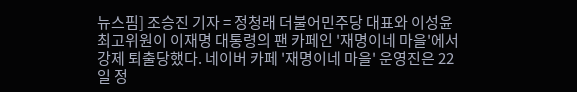뉴스핌] 조승진 기자 = 정청래 더불어민주당 대표와 이성윤 최고위원이 이재명 대통령의 팬 카페인 '재명이네 마을'에서 강제 퇴출당했다. 네이버 카페 '재명이네 마을' 운영진은 22일 정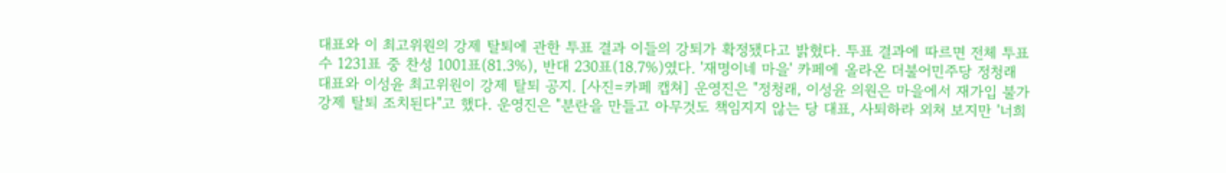대표와 이 최고위원의 강제 탈퇴에 관한 투표 결과 이들의 강퇴가 확정됐다고 밝혔다. 투표 결과에 따르면 전체 투표수 1231표 중 찬성 1001표(81.3%), 반대 230표(18.7%)였다. '재명이네 마을' 카페에 올라온 더불어민주당 정청래 대표와 이성윤 최고위원이 강제 탈퇴 공지. [사진=카페 캡쳐] 운영진은 "정청래, 이성윤 의원은 마을에서 재가입 불가 강제 탈퇴 조치된다"고 했다. 운영진은 "분란을 만들고 아무것도 책임지지 않는 당 대표, 사퇴하라 외쳐 보지만 '너희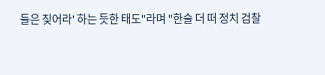들은 짖어라' 하는 듯한 태도"라며 "한술 더 떠 정치 검찰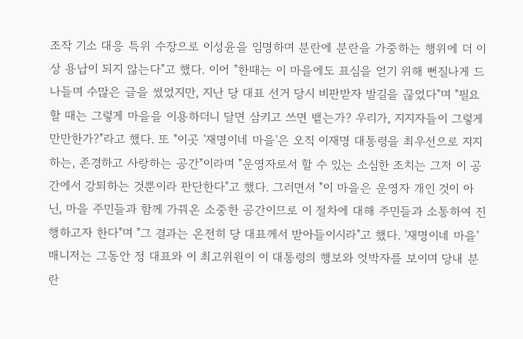조작 기소 대응 특위 수장으로 이성윤을 임명하며 분란에 분란을 가중하는 행위에 더 이상 용납이 되지 않는다"고 했다. 이어 "한때는 이 마을에도 표심을 얻기 위해 뻔질나게 드나들며 수많은 글을 썼었지만, 지난 당 대표 선거 당시 비판받자 발길을 끊었다"며 "필요할 때는 그렇게 마을을 이용하더니 달면 삼키고 쓰면 뱉는가? 우리가, 지지자들이 그렇게 만만한가?"라고 했다. 또 "이곳 '재명이네 마을'은 오직 이재명 대통령을 최우선으로 지지하는, 존경하고 사랑하는 공간"이라며 "운영자로서 할 수 있는 소심한 조치는 그저 이 공간에서 강퇴하는 것뿐이라 판단한다"고 했다. 그러면서 "이 마을은 운영자 개인 것이 아닌, 마을 주민들과 함께 가꿔온 소중한 공간이므로 이 절차에 대해 주민들과 소통하여 진행하고자 한다"며 "그 결과는 온전히 당 대표께서 받아들이시라"고 했다. '재명이네 마을' 매니저는 그동안 정 대표와 이 최고위원이 이 대통령의 행보와 엇박자를 보이며 당내 분란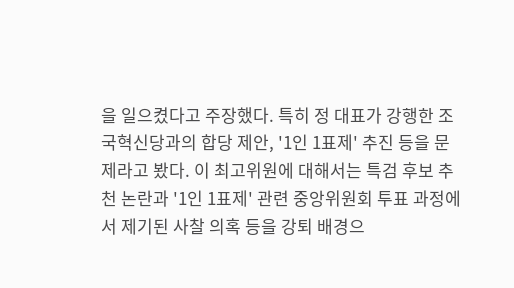을 일으켰다고 주장했다. 특히 정 대표가 강행한 조국혁신당과의 합당 제안, '1인 1표제' 추진 등을 문제라고 봤다. 이 최고위원에 대해서는 특검 후보 추천 논란과 '1인 1표제' 관련 중앙위원회 투표 과정에서 제기된 사찰 의혹 등을 강퇴 배경으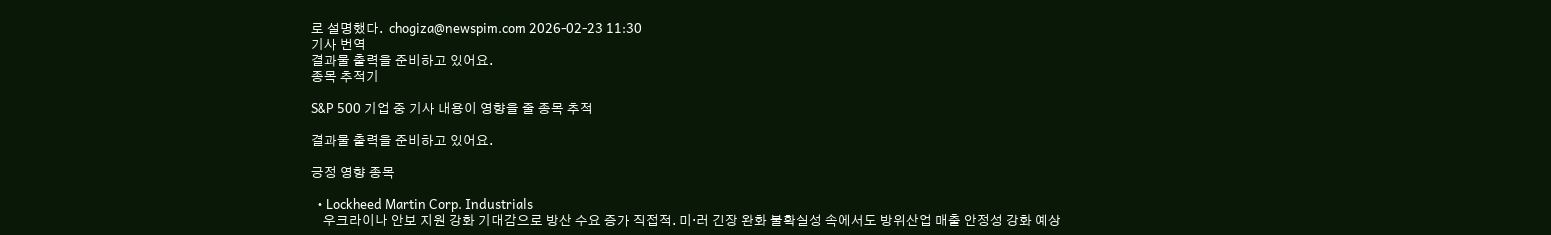로 설명했다.  chogiza@newspim.com 2026-02-23 11:30
기사 번역
결과물 출력을 준비하고 있어요.
종목 추적기

S&P 500 기업 중 기사 내용이 영향을 줄 종목 추적

결과물 출력을 준비하고 있어요.

긍정 영향 종목

  • Lockheed Martin Corp. Industrials
    우크라이나 안보 지원 강화 기대감으로 방산 수요 증가 직접적. 미·러 긴장 완화 불확실성 속에서도 방위산업 매출 안정성 강화 예상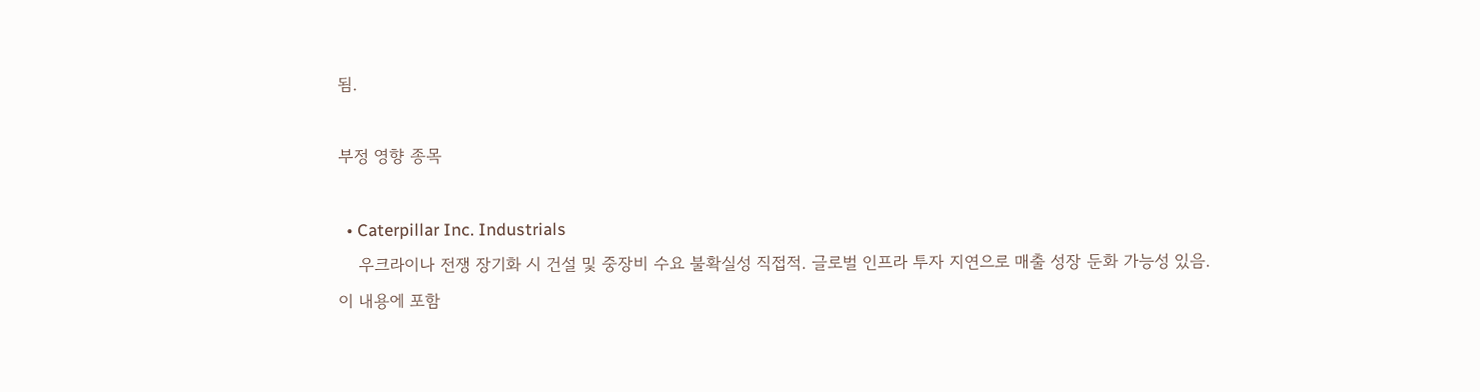됨.

부정 영향 종목

  • Caterpillar Inc. Industrials
    우크라이나 전쟁 장기화 시 건설 및 중장비 수요 불확실성 직접적. 글로벌 인프라 투자 지연으로 매출 성장 둔화 가능성 있음.
이 내용에 포함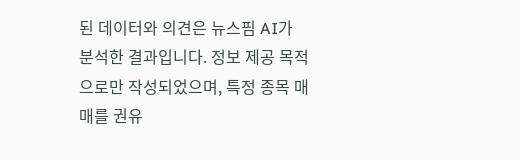된 데이터와 의견은 뉴스핌 AI가 분석한 결과입니다. 정보 제공 목적으로만 작성되었으며, 특정 종목 매매를 권유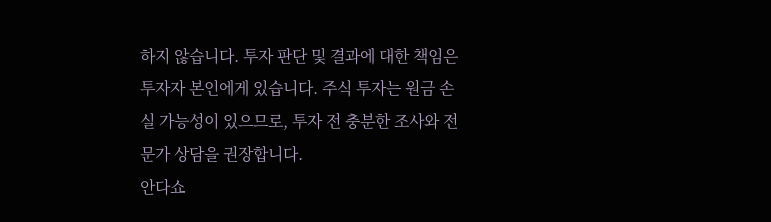하지 않습니다. 투자 판단 및 결과에 대한 책임은 투자자 본인에게 있습니다. 주식 투자는 원금 손실 가능성이 있으므로, 투자 전 충분한 조사와 전문가 상담을 권장합니다.
안다쇼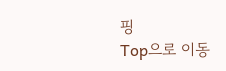핑
Top으로 이동